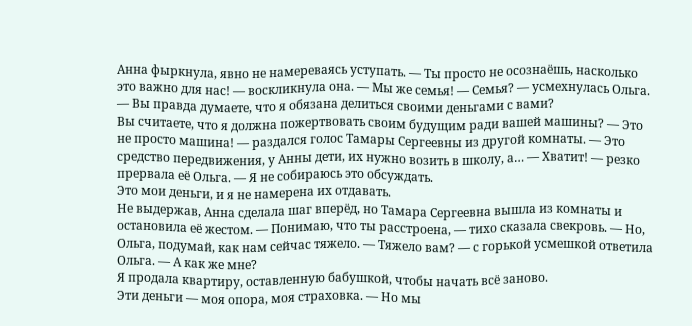Анна фыркнула, явно не намереваясь уступать. — Ты просто не осознаёшь, насколько это важно для нас! — воскликнула она. — Мы же семья! — Семья? — усмехнулась Ольга. — Вы правда думаете, что я обязана делиться своими деньгами с вами?
Вы считаете, что я должна пожертвовать своим будущим ради вашей машины? — Это не просто машина! — раздался голос Тамары Сергеевны из другой комнаты. — Это средство передвижения, у Анны дети, их нужно возить в школу, а… — Хватит! — резко прервала её Ольга. — Я не собираюсь это обсуждать.
Это мои деньги, и я не намерена их отдавать.
Не выдержав, Анна сделала шаг вперёд, но Тамара Сергеевна вышла из комнаты и остановила её жестом. — Понимаю, что ты расстроена, — тихо сказала свекровь. — Но, Ольга, подумай, как нам сейчас тяжело. — Тяжело вам? — с горькой усмешкой ответила Ольга. — А как же мне?
Я продала квартиру, оставленную бабушкой, чтобы начать всё заново.
Эти деньги — моя опора, моя страховка. — Но мы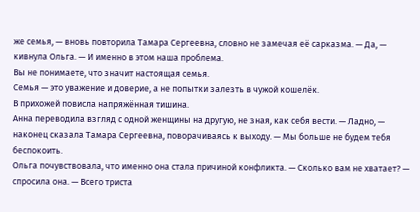же семья, — вновь повторила Тамара Сергеевна, словно не замечая её сарказма. — Да, — кивнула Ольга. — И именно в этом наша проблема.
Вы не понимаете, что значит настоящая семья.
Семья — это уважение и доверие, а не попытки залезть в чужой кошелёк.
В прихожей повисла напряжённая тишина.
Анна переводила взгляд с одной женщины на другую, не зная, как себя вести. — Ладно, — наконец сказала Тамара Сергеевна, поворачиваясь к выходу. — Мы больше не будем тебя беспокоить.
Ольга почувствовала, что именно она стала причиной конфликта. — Сколько вам не хватает? — спросила она. — Всего триста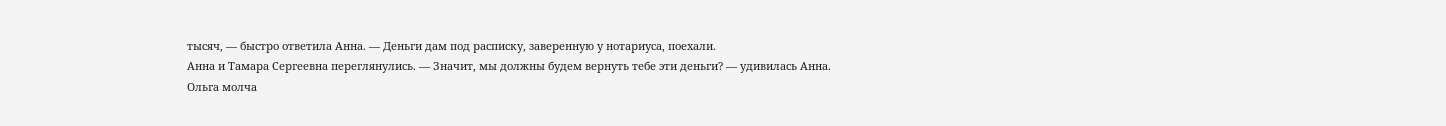тысяч, — быстро ответила Анна. — Деньги дам под расписку, заверенную у нотариуса, поехали.
Анна и Тамара Сергеевна переглянулись. — Значит, мы должны будем вернуть тебе эти деньги? — удивилась Анна.
Ольга молча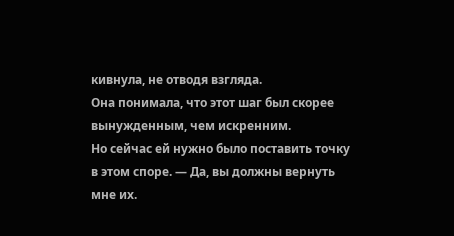кивнула, не отводя взгляда.
Она понимала, что этот шаг был скорее вынужденным, чем искренним.
Но сейчас ей нужно было поставить точку в этом споре. — Да, вы должны вернуть мне их.